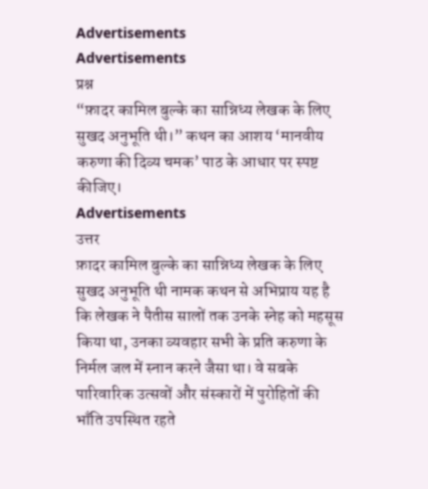Advertisements
Advertisements
प्रश्न
“फ़ादर कामिल बुल्के का सान्निध्य लेखक के लिए सुखद अनुभूति थी।” कथन का आशय ‘मानवीय करुणा की दिव्य चमक’ पाठ के आधार पर स्पष्ट कीजिए।
Advertisements
उत्तर
फ़ादर कामिल बुल्के का सान्निध्य लेखक के लिए सुखद अनुभूति थी नामक कथन से अभिप्राय यह है कि लेखक ने पैतीस सालों तक उनके स्नेह को महसूस किया था, उनका व्यवहार सभी के प्रति करुणा के निर्मल जल में स्नान करने जैसा था। वे सबके पारिवारिक उत्सवों और संस्कारों में पुरोहितों की भाँति उपस्थित रहते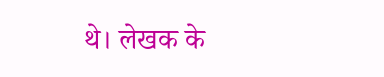थे। लेखक के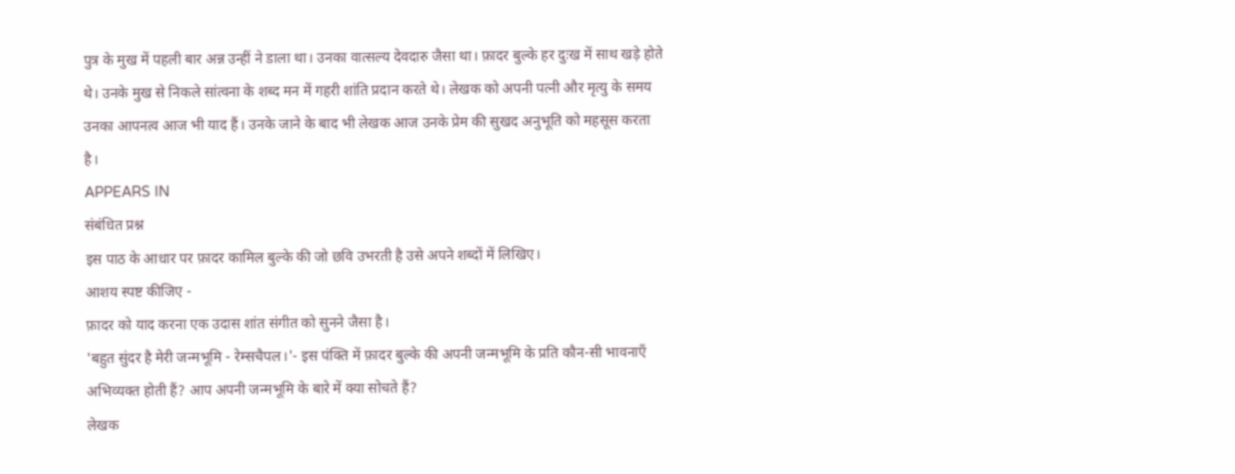पुत्र के मुख में पहली बार अन्न उन्हीं ने डाला था। उनका वात्सल्य देवदारु जैसा था। फ़ादर बुल्के हर दुःख में साथ खड़े होते थे। उनके मुख से निकले सांत्वना के शब्द मन में गहरी शांति प्रदान करते थे। लेखक को अपनी पत्नी और मृत्यु के समय उनका आपनत्व आज भी याद हैं। उनके जाने के बाद भी लेखक आज उनके प्रेम की सुखद अनुभूति को महसूस करता है।
APPEARS IN
संबंधित प्रश्न
इस पाठ के आधार पर फ़ादर कामिल बुल्के की जो छवि उभरती है उसे अपने शब्दों में लिखिए।
आशय स्पष्ट कीजिए -
फ़ादर को याद करना एक उदास शांत संगीत को सुनने जैसा है।
'बहुत सुंदर है मेरी जन्मभूमि - रेम्सचैपल।'- इस पंक्ति में फ़ादर बुल्के की अपनी जन्मभूमि के प्रति कौन-सी भावनाएँ अभिव्यक्त होती हैं? आप अपनी जन्मभूमि के बारे में क्या सोचते हैं?
लेखक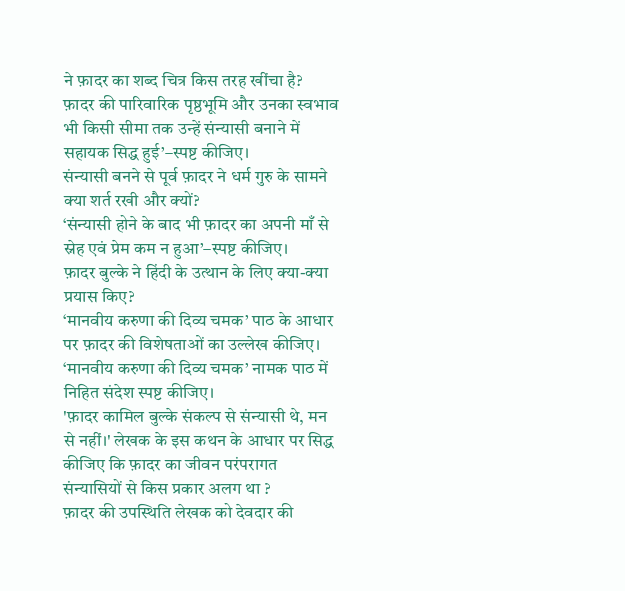ने फ़ादर का शब्द चित्र किस तरह खींचा है?
फ़ादर की पारिवारिक पृष्ठभूमि और उनका स्वभाव भी किसी सीमा तक उन्हें संन्यासी बनाने में सहायक सिद्ध हुई’–स्पष्ट कीजिए।
संन्यासी बनने से पूर्व फ़ादर ने धर्म गुरु के सामने क्या शर्त रखी और क्यों?
‘संन्यासी होने के बाद भी फ़ादर का अपनी माँ से स्नेह एवं प्रेम कम न हुआ’–स्पष्ट कीजिए।
फ़ादर बुल्के ने हिंदी के उत्थान के लिए क्या-क्या प्रयास किए?
‘मानवीय करुणा की दिव्य चमक’ पाठ के आधार पर फ़ादर की विशेषताओं का उल्लेख कीजिए।
‘मानवीय करुणा की दिव्य चमक’ नामक पाठ में निहित संदेश स्पष्ट कीजिए।
'फ़ादर कामिल बुल्के संकल्प से संन्यासी थे, मन से नहीं।' लेखक के इस कथन के आधार पर सिद्ध कीजिए कि फ़ादर का जीवन परंपरागत संन्यासियों से किस प्रकार अलग था ?
फ़ादर की उपस्थिति लेखक को देवदार की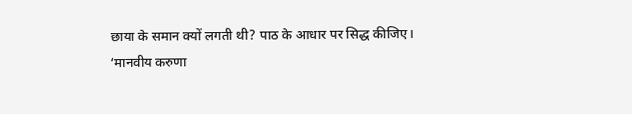छाया के समान क्यों लगती थी? पाठ के आधार पर सिद्ध कीजिए।
‘मानवीय करुणा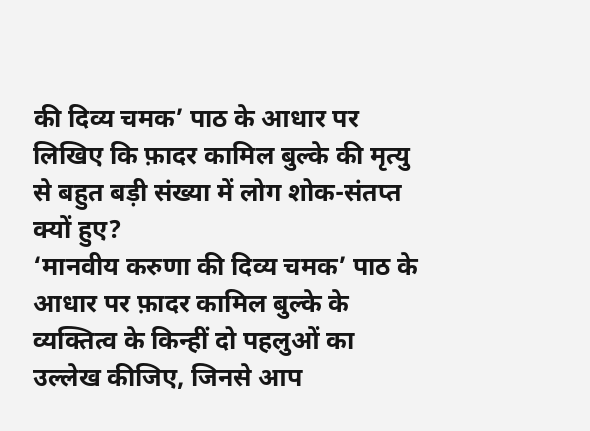की दिव्य चमक’ पाठ के आधार पर लिखिए कि फ़ादर कामिल बुल्के की मृत्यु से बहुत बड़ी संख्या में लोग शोक-संतप्त क्यों हुए?
‘मानवीय करुणा की दिव्य चमक’ पाठ के आधार पर फ़ादर कामिल बुल्के के व्यक्तित्व के किन्हीं दो पहलुओं का उल्लेख कीजिए, जिनसे आप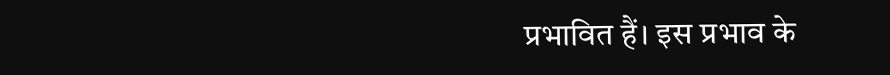प्रभावित हैं। इस प्रभाव के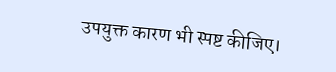उपयुक्त कारण भी स्पष्ट कीजिए।